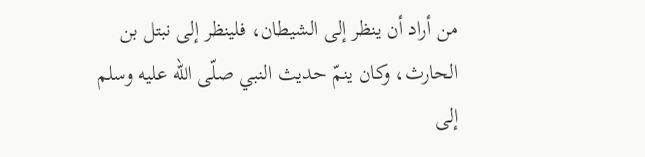من أراد أن ينظر إلى الشيطان، فلينظر إلى نبتل بن الحارث، وكان ينمّ حديث النبي صلّى الله عليه وسلم إلى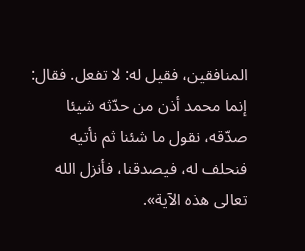المنافقين، فقيل له: لا تفعل. فقال: إنما محمد أذن من حدّثه شيئا صدّقه، نقول ما شئنا ثم نأتيه فنحلف له، فيصدقنا، فأنزل الله تعالى هذه الآية».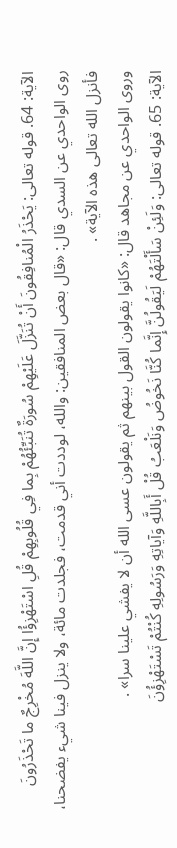الآية: 64. قوله تعالى: يَحْذَرُ الْمُنافِقُونَ أَنْ تُنَزَّلَ عَلَيْهِمْ سُورَةٌ تُنَبِّئُهُمْ بِما فِي قُلُوبِهِمْ قُلِ اسْتَهْزِؤُا إِنَّ اللَّهَ مُخْرِجٌ ما تَحْذَرُونَ
روى الواحدي عن السدي قال: «قال بعض المنافقين: والله، لوددت أني قدمت، فجلدت مائة، ولا ينزل فينا شيء يفضحنا، فأنزل الله تعالى هذه الآية» .
وروى الواحدي عن مجاهد قال: «كانوا يقولون القول بينهم ثم يقولون عسى الله أن لا يفشي علينا سرا» .
الآية: 65. قوله تعالى: وَلَئِنْ سَأَلْتَهُمْ لَيَقُولُنَّ إِنَّما كُنَّا نَخُوضُ وَنَلْعَبُ قُلْ أَبِاللَّهِ وَآياتِهِ وَرَسُولِهِ كُنْتُمْ تَسْتَهْزِؤُنَ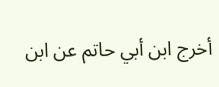أخرج ابن أبي حاتم عن ابن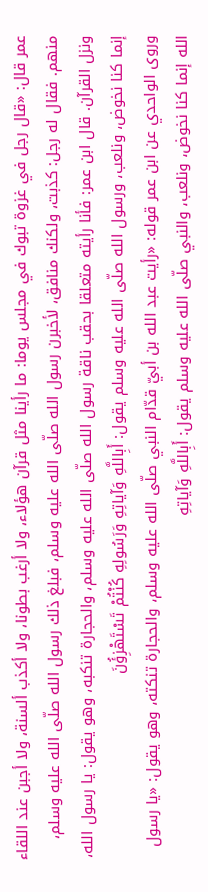عمر قال: «قال رجل في غزوة تبوك في مجلس يوما: ما رأينا مثل قرآن هؤلاء، ولا أرغب بطونا، ولا أكذب ألسنة، ولا أجبن عند اللقاء منهم. فقال له رجل: كذبت، ولكنك منافق، لأخبرن رسول الله صلّى الله عليه وسلم، فبلغ ذلك رسول الله صلّى الله عليه وسلم، ونزل القرآن. قال ابن عمر: فأنا رأيته متعلقا بحقب ناقة رسول الله صلّى الله عليه وسلم، والحجارة تنكبه، وهو يقول: يا رسول الله، إنما كنا نخوض، ونلعب، ورسول الله صلّى الله عليه وسلم يقول: أَبِاللَّهِ وَآياتِهِ وَرَسُولِهِ كُنْتُمْ تَسْتَهْزِؤُنَ
وروى الواحدي عن ابن عمر قوله: «رأيت عبد الله بن أبيّ قدّام النبي صلّى الله عليه وسلم، والحجارة تنكته، وهو يقول: «يا رسول الله إنما كنا نخوض، ونلعب، والنبي صلّى الله عليه وسلم يقول: أَبِاللَّهِ وَآياتِهِ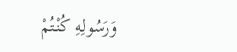وَرَسُولِهِ كُنْتُمْ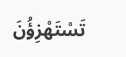تَسْتَهْزِؤُنَ